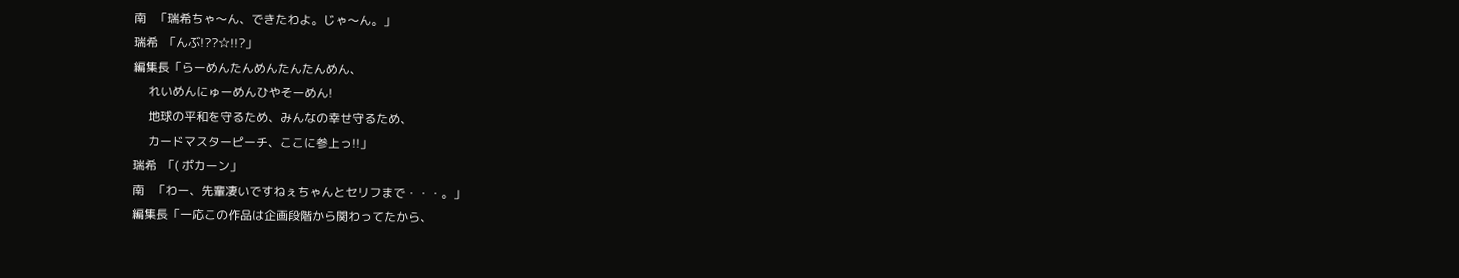南   「瑞希ちゃ〜ん、できたわよ。じゃ〜ん。」
瑞希  「んぶ!??☆!!?」
編集長「らーめんたんめんたんたんめん、
     れいめんにゅーめんひやそーめん!
     地球の平和を守るため、みんなの幸せ守るため、
     カードマスターピーチ、ここに参上っ!!」
瑞希  「( ポカーン」
南   「わー、先輩凄いですねぇちゃんとセリフまで・・・。」
編集長「一応この作品は企画段階から関わってたから、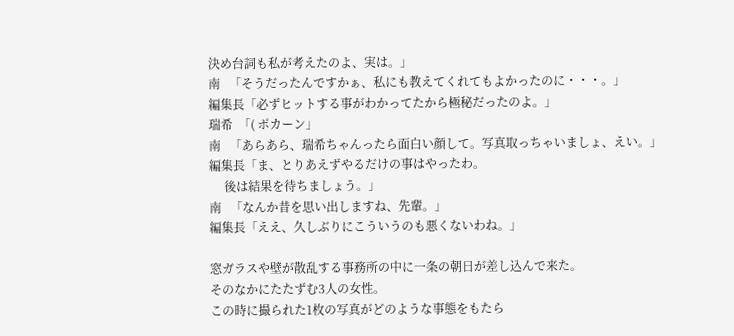決め台詞も私が考えたのよ、実は。」
南   「そうだったんですかぁ、私にも教えてくれてもよかったのに・・・。」
編集長「必ずヒットする事がわかってたから極秘だったのよ。」
瑞希  「( ポカーン」
南   「あらあら、瑞希ちゃんったら面白い顔して。写真取っちゃいましょ、えい。」
編集長「ま、とりあえずやるだけの事はやったわ。
     後は結果を待ちましょう。」
南   「なんか昔を思い出しますね、先輩。」
編集長「ええ、久しぶりにこういうのも悪くないわね。」

窓ガラスや壁が散乱する事務所の中に一条の朝日が差し込んで来た。
そのなかにたたずむ3人の女性。
この時に撮られた1枚の写真がどのような事態をもたら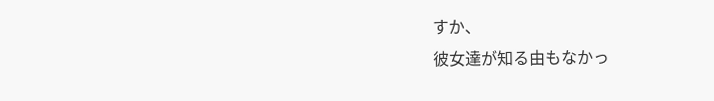すか、
彼女達が知る由もなかっ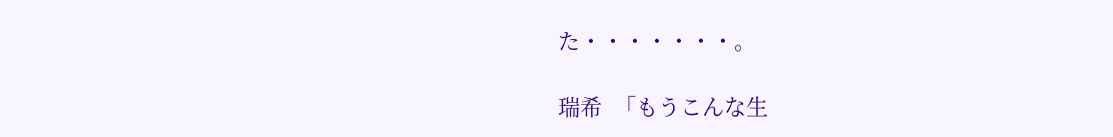た・・・・・・・。

瑞希  「もうこんな生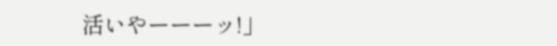活いやーーーッ!」